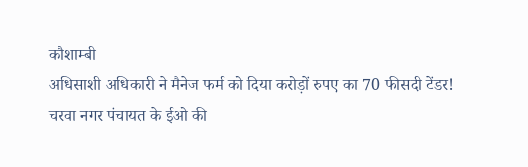कौशाम्बी
अधिसाशी अधिकारी ने मैनेज फर्म को दिया करोड़ों रुपए का 70 फीसदी टेंडर!
चरवा नगर पंचायत के ईओ की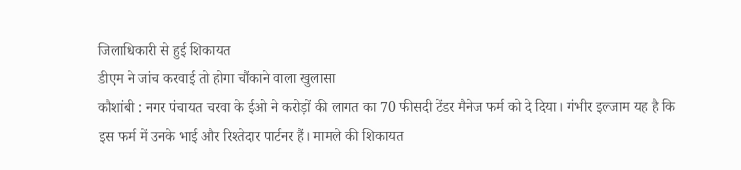जिलाधिकारी से हुई शिकायत
डीएम ने जांच करवाई तो होगा चौंकाने वाला खुलासा
कौशांबी : नगर पंचायत चरवा के ईओ ने करोड़ों की लागत का 70 फीसदी टेंडर मैनेज फर्म को दे दिया। गंभीर इल्जाम यह है कि इस फर्म में उनके भाई और रिश्तेदार पार्टनर हैं। मामले की शिकायत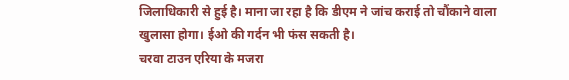जिलाधिकारी से हुई है। माना जा रहा है कि डीएम ने जांच कराई तो चौंकाने वाला खुलासा होगा। ईओ की गर्दन भी फंस सकती है।
चरवा टाउन एरिया के मजरा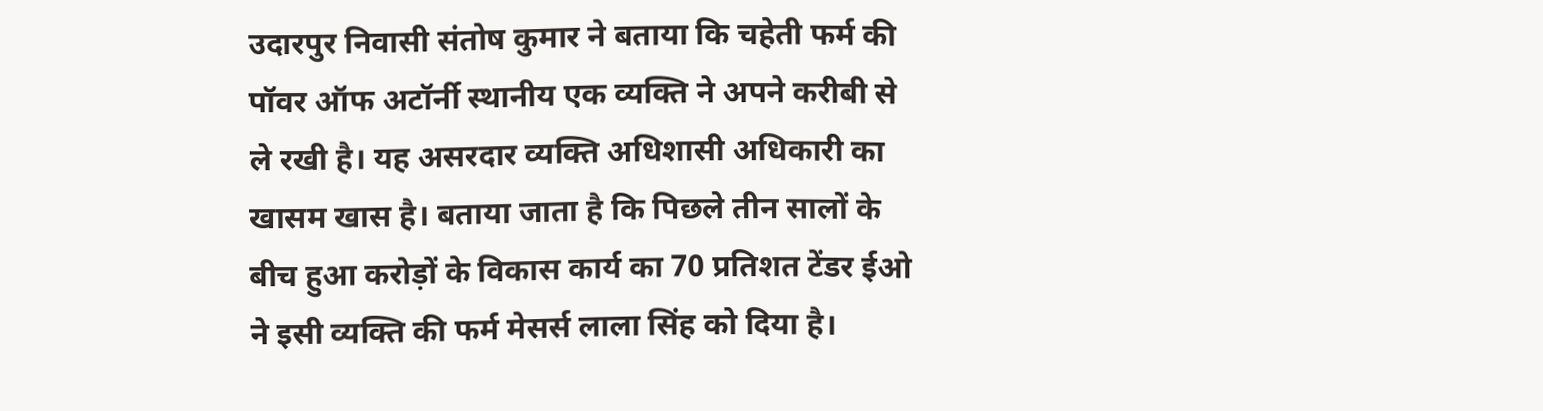उदारपुर निवासी संतोष कुमार ने बताया कि चहेती फर्म की पॉवर ऑफ अटॉर्नी स्थानीय एक व्यक्ति ने अपने करीबी से ले रखी है। यह असरदार व्यक्ति अधिशासी अधिकारी का खासम खास है। बताया जाता है कि पिछले तीन सालों के बीच हुआ करोड़ों के विकास कार्य का 70 प्रतिशत टेंडर ईओ ने इसी व्यक्ति की फर्म मेसर्स लाला सिंह को दिया है।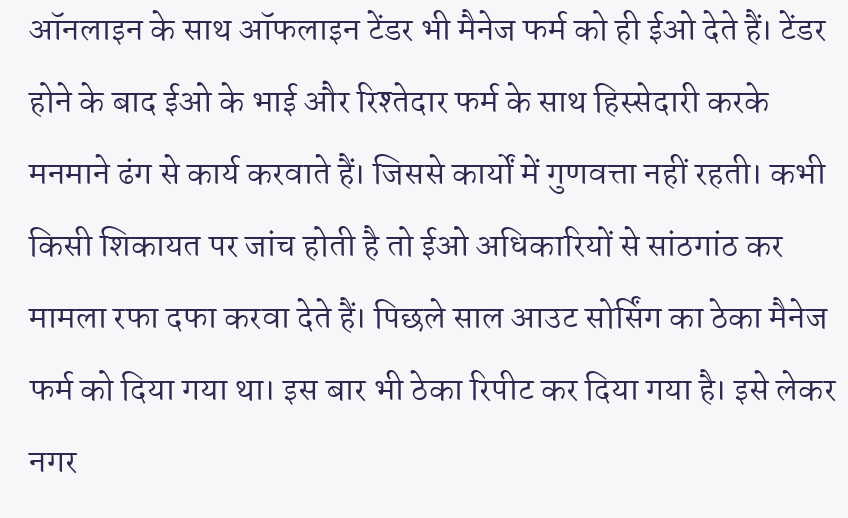ऑनलाइन के साथ ऑफलाइन टेंडर भी मैनेज फर्म को ही ईओ देते हैं। टेंडर होने के बाद ईओ के भाई और रिश्तेदार फर्म के साथ हिस्सेदारी करके मनमाने ढंग से कार्य करवाते हैं। जिससे कार्यों में गुणवत्ता नहीं रहती। कभी किसी शिकायत पर जांच होती है तो ईओ अधिकारियों से सांठगांठ कर मामला रफा दफा करवा देते हैं। पिछले साल आउट सोर्सिंग का ठेका मैनेज फर्म को दिया गया था। इस बार भी ठेका रिपीट कर दिया गया है। इसे लेकर नगर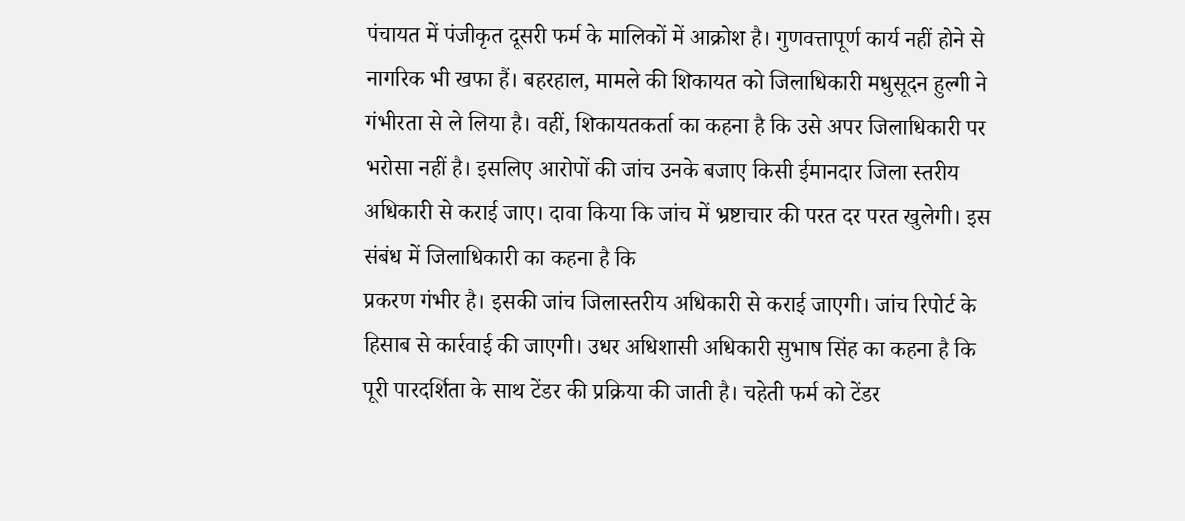पंचायत में पंजीकृत दूसरी फर्म के मालिकों में आक्रोश है। गुणवत्तापूर्ण कार्य नहीं होने से नागरिक भी खफा हैं। बहरहाल, मामले की शिकायत को जिलाधिकारी मधुसूदन हुल्गी ने गंभीरता से ले लिया है। वहीं, शिकायतकर्ता का कहना है कि उसे अपर जिलाधिकारी पर भरोसा नहीं है। इसलिए आरोपों की जांच उनके बजाए किसी ईमानदार जिला स्तरीय अधिकारी से कराई जाए। दावा किया कि जांच में भ्रष्टाचार की परत दर परत खुलेगी। इस संबंध में जिलाधिकारी का कहना है कि
प्रकरण गंभीर है। इसकी जांच जिलास्तरीय अधिकारी से कराई जाएगी। जांच रिपोर्ट के हिसाब से कार्रवाई की जाएगी। उधर अधिशासी अधिकारी सुभाष सिंह का कहना है कि पूरी पारदर्शिता के साथ टेंडर की प्रक्रिया की जाती है। चहेती फर्म को टेंडर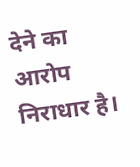देने का आरोप निराधार है।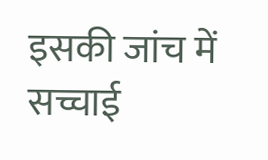इसकी जांच में सच्चाई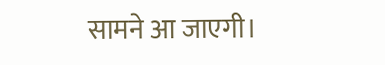सामने आ जाएगी।